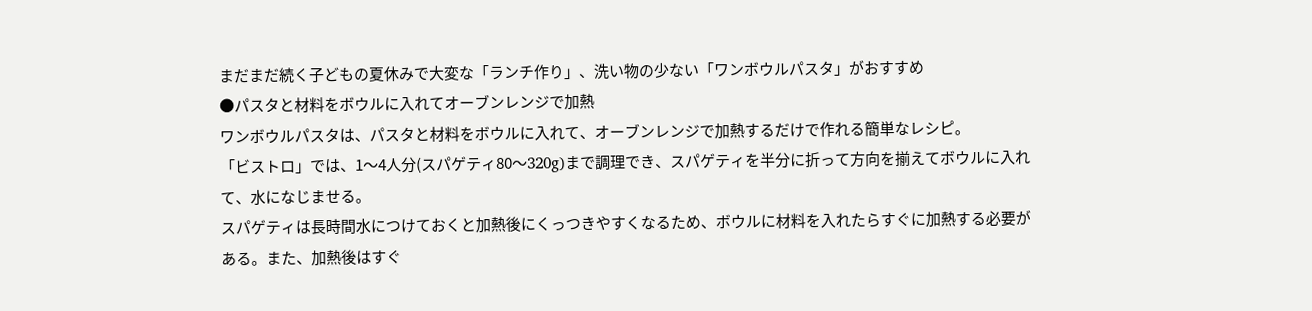まだまだ続く子どもの夏休みで大変な「ランチ作り」、洗い物の少ない「ワンボウルパスタ」がおすすめ
●パスタと材料をボウルに入れてオーブンレンジで加熱
ワンボウルパスタは、パスタと材料をボウルに入れて、オーブンレンジで加熱するだけで作れる簡単なレシピ。
「ビストロ」では、1〜4人分(スパゲティ80〜320g)まで調理でき、スパゲティを半分に折って方向を揃えてボウルに入れて、水になじませる。
スパゲティは長時間水につけておくと加熱後にくっつきやすくなるため、ボウルに材料を入れたらすぐに加熱する必要がある。また、加熱後はすぐ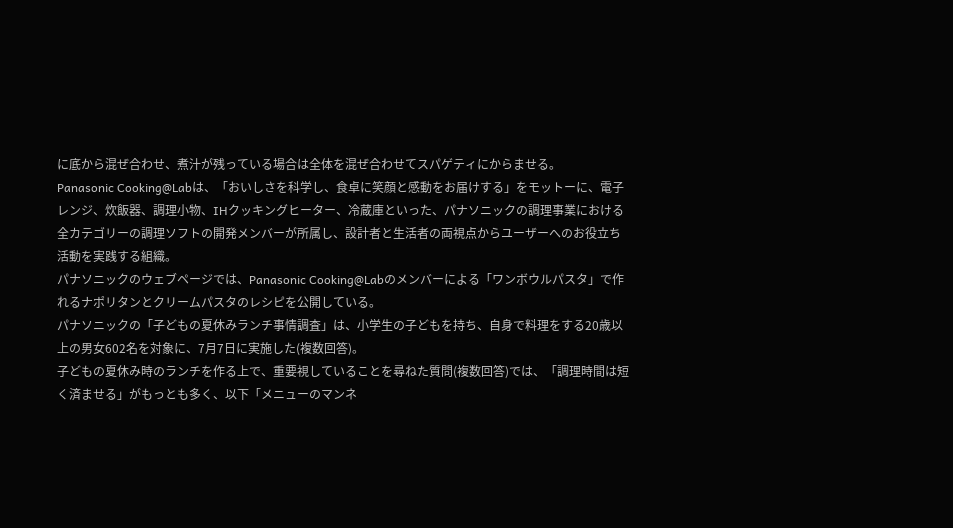に底から混ぜ合わせ、煮汁が残っている場合は全体を混ぜ合わせてスパゲティにからませる。
Panasonic Cooking@Labは、「おいしさを科学し、食卓に笑顔と感動をお届けする」をモットーに、電子レンジ、炊飯器、調理小物、IHクッキングヒーター、冷蔵庫といった、パナソニックの調理事業における全カテゴリーの調理ソフトの開発メンバーが所属し、設計者と生活者の両視点からユーザーへのお役立ち活動を実践する組織。
パナソニックのウェブページでは、Panasonic Cooking@Labのメンバーによる「ワンボウルパスタ」で作れるナポリタンとクリームパスタのレシピを公開している。
パナソニックの「子どもの夏休みランチ事情調査」は、小学生の子どもを持ち、自身で料理をする20歳以上の男女602名を対象に、7月7日に実施した(複数回答)。
子どもの夏休み時のランチを作る上で、重要視していることを尋ねた質問(複数回答)では、「調理時間は短く済ませる」がもっとも多く、以下「メニューのマンネ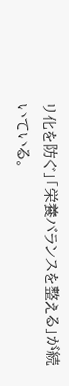リ化を防ぐ」「栄養バランスを整える」が続いている。